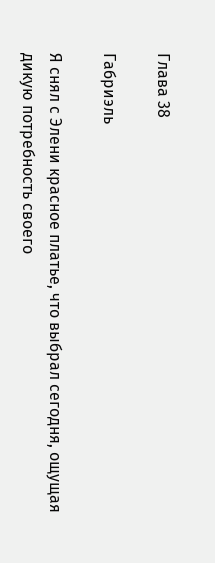Глава 38

Габриэль

Я снял с Элени красное платье, что выбрал сегодня, ощущая дикую потребность своего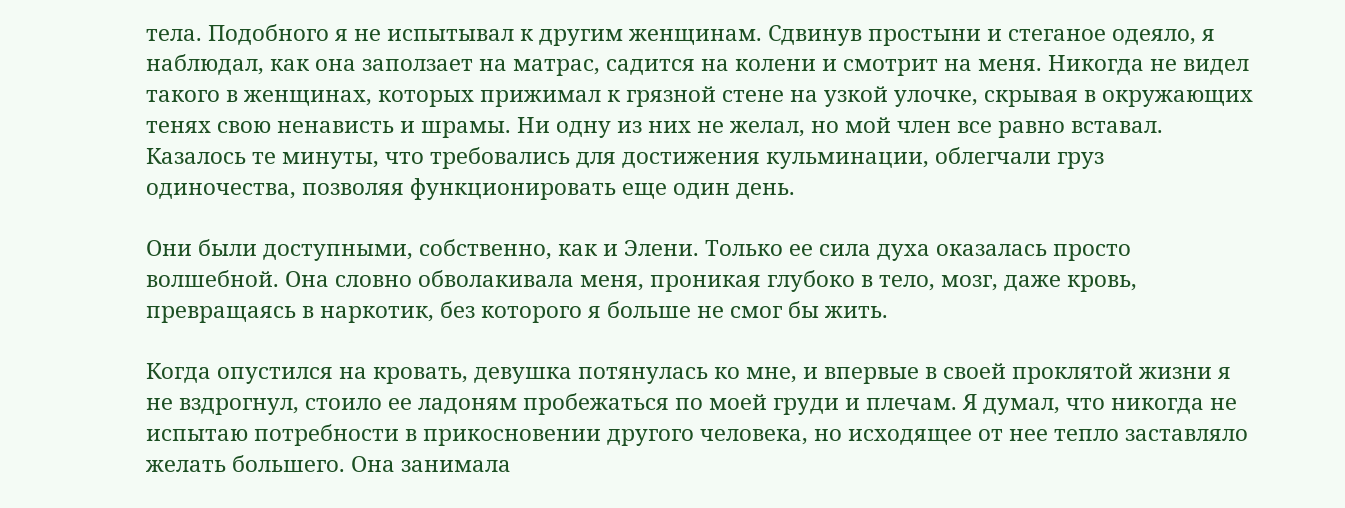тела. Подобного я не испытывал к другим женщинам. Сдвинув простыни и стеганое одеяло, я наблюдал, как она заползает на матрас, садится на колени и смотрит на меня. Никогда не видел такого в женщинах, которых прижимал к грязной стене на узкой улочке, скрывая в окружающих тенях свою ненависть и шрамы. Ни одну из них не желал, но мой член все равно вставал. Казалось те минуты, что требовались для достижения кульминации, облегчали груз одиночества, позволяя функционировать еще один день.

Они были доступными, собственно, как и Элени. Только ее сила духа оказалась просто волшебной. Она словно обволакивала меня, проникая глубоко в тело, мозг, даже кровь, превращаясь в наркотик, без которого я больше не смог бы жить.

Когда опустился на кровать, девушка потянулась ко мне, и впервые в своей проклятой жизни я не вздрогнул, стоило ее ладоням пробежаться по моей груди и плечам. Я думал, что никогда не испытаю потребности в прикосновении другого человека, но исходящее от нее тепло заставляло желать большего. Она занимала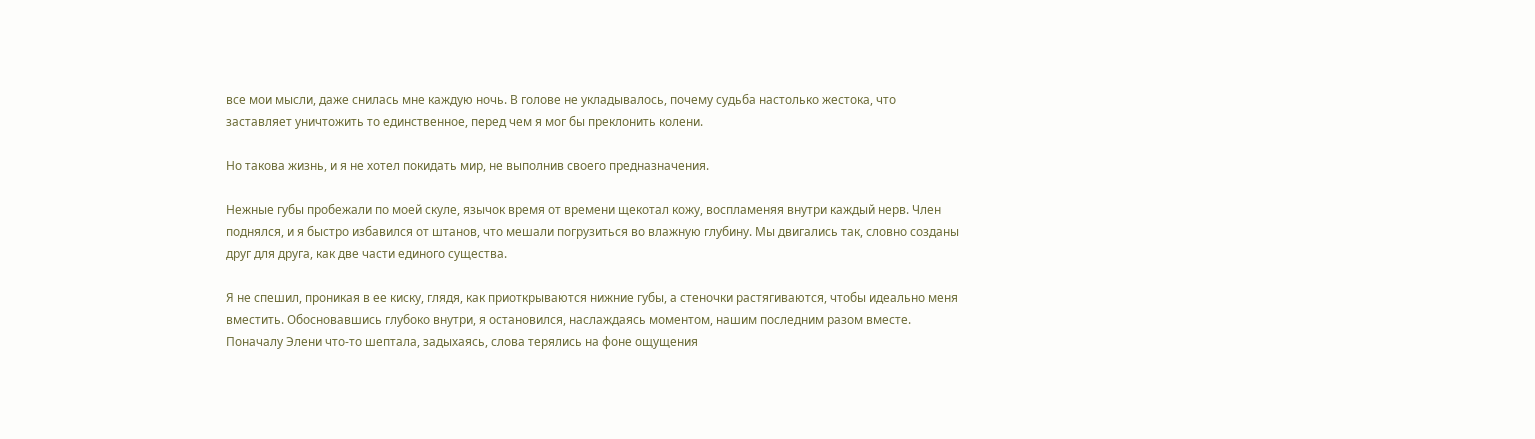все мои мысли, даже снилась мне каждую ночь. В голове не укладывалось, почему судьба настолько жестока, что заставляет уничтожить то единственное, перед чем я мог бы преклонить колени.

Но такова жизнь, и я не хотел покидать мир, не выполнив своего предназначения.

Нежные губы пробежали по моей скуле, язычок время от времени щекотал кожу, воспламеняя внутри каждый нерв. Член поднялся, и я быстро избавился от штанов, что мешали погрузиться во влажную глубину. Мы двигались так, словно созданы друг для друга, как две части единого существа.

Я не спешил, проникая в ее киску, глядя, как приоткрываются нижние губы, а стеночки растягиваются, чтобы идеально меня вместить. Обосновавшись глубоко внутри, я остановился, наслаждаясь моментом, нашим последним разом вместе. Поначалу Элени что-то шептала, задыхаясь, слова терялись на фоне ощущения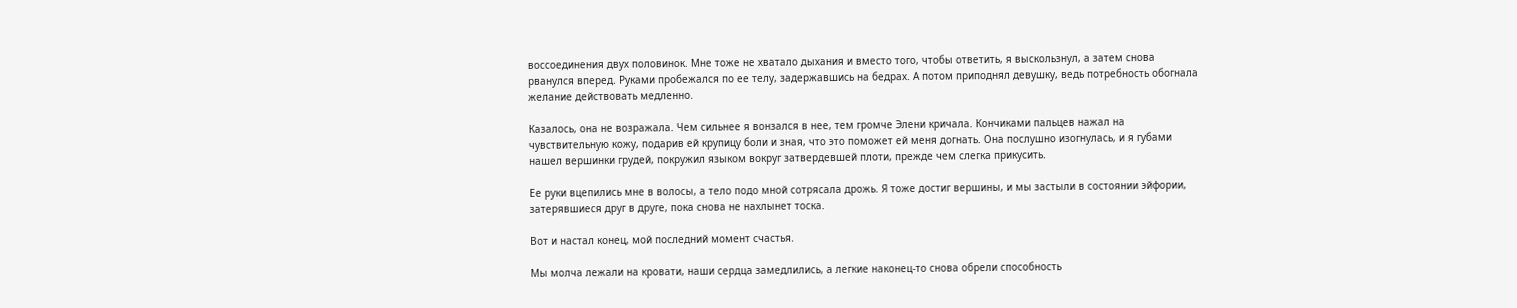воссоединения двух половинок. Мне тоже не хватало дыхания и вместо того, чтобы ответить, я выскользнул, а затем снова рванулся вперед. Руками пробежался по ее телу, задержавшись на бедрах. А потом приподнял девушку, ведь потребность обогнала желание действовать медленно.

Казалось, она не возражала. Чем сильнее я вонзался в нее, тем громче Элени кричала. Кончиками пальцев нажал на чувствительную кожу, подарив ей крупицу боли и зная, что это поможет ей меня догнать. Она послушно изогнулась, и я губами нашел вершинки грудей, покружил языком вокруг затвердевшей плоти, прежде чем слегка прикусить.

Ее руки вцепились мне в волосы, а тело подо мной сотрясала дрожь. Я тоже достиг вершины, и мы застыли в состоянии эйфории, затерявшиеся друг в друге, пока снова не нахлынет тоска.

Вот и настал конец, мой последний момент счастья.

Мы молча лежали на кровати, наши сердца замедлились, а легкие наконец-то снова обрели способность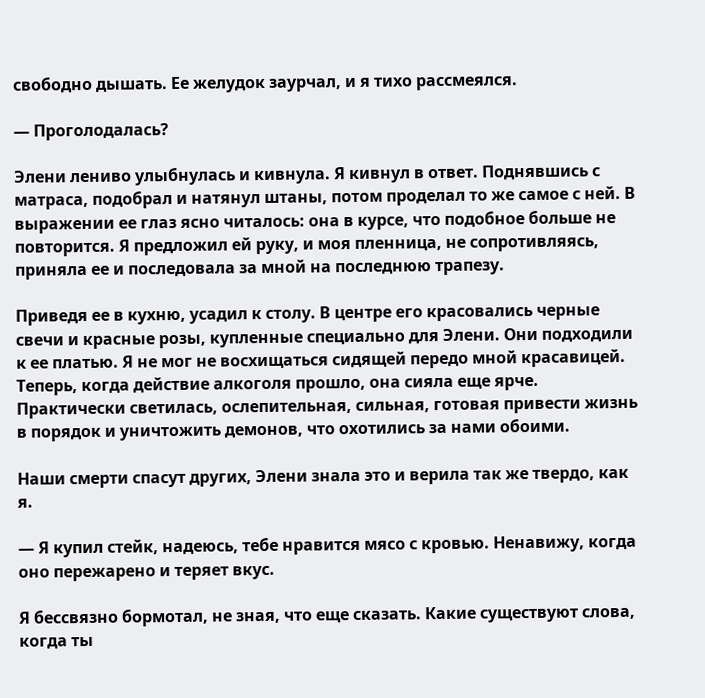свободно дышать. Ее желудок заурчал, и я тихо рассмеялся.

― Проголодалась?

Элени лениво улыбнулась и кивнула. Я кивнул в ответ. Поднявшись с матраса, подобрал и натянул штаны, потом проделал то же самое с ней. В выражении ее глаз ясно читалось: она в курсе, что подобное больше не повторится. Я предложил ей руку, и моя пленница, не сопротивляясь, приняла ее и последовала за мной на последнюю трапезу.

Приведя ее в кухню, усадил к столу. В центре его красовались черные свечи и красные розы, купленные специально для Элени. Они подходили к ее платью. Я не мог не восхищаться сидящей передо мной красавицей. Теперь, когда действие алкоголя прошло, она сияла еще ярче. Практически светилась, ослепительная, сильная, готовая привести жизнь в порядок и уничтожить демонов, что охотились за нами обоими.

Наши смерти спасут других, Элени знала это и верила так же твердо, как я.

― Я купил стейк, надеюсь, тебе нравится мясо с кровью. Ненавижу, когда оно пережарено и теряет вкус.

Я бессвязно бормотал, не зная, что еще сказать. Какие существуют слова, когда ты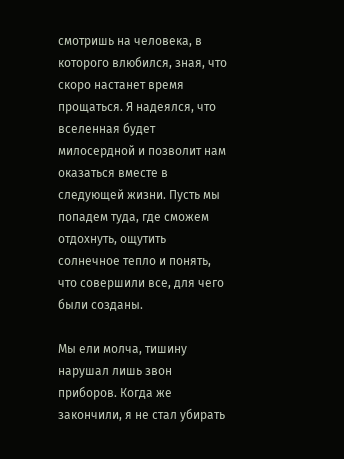смотришь на человека, в которого влюбился, зная, что скоро настанет время прощаться. Я надеялся, что вселенная будет милосердной и позволит нам оказаться вместе в следующей жизни. Пусть мы попадем туда, где сможем отдохнуть, ощутить солнечное тепло и понять, что совершили все, для чего были созданы.

Мы ели молча, тишину нарушал лишь звон приборов. Когда же закончили, я не стал убирать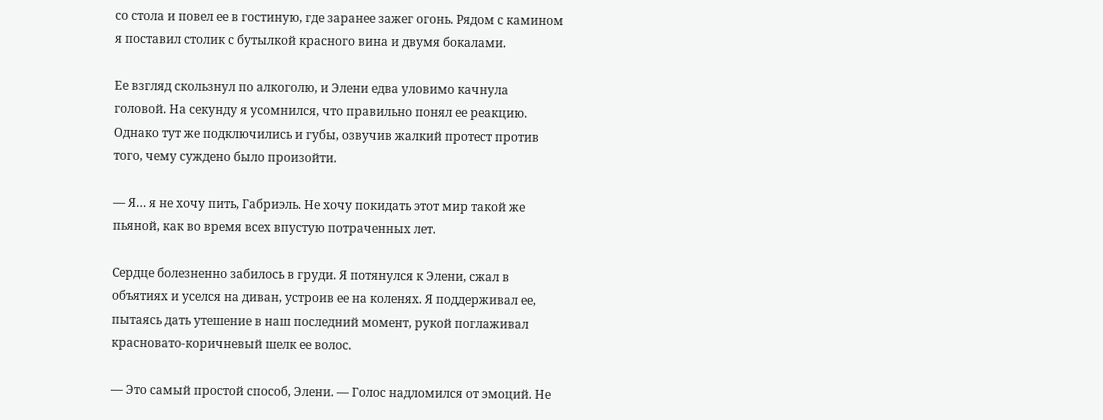со стола и повел ее в гостиную, где заранее зажег огонь. Рядом с камином я поставил столик с бутылкой красного вина и двумя бокалами.

Ее взгляд скользнул по алкоголю, и Элени едва уловимо качнула головой. На секунду я усомнился, что правильно понял ее реакцию. Однако тут же подключились и губы, озвучив жалкий протест против того, чему суждено было произойти.

― Я… я не хочу пить, Габриэль. Не хочу покидать этот мир такой же пьяной, как во время всех впустую потраченных лет.

Сердце болезненно забилось в груди. Я потянулся к Элени, сжал в объятиях и уселся на диван, устроив ее на коленях. Я поддерживал ее, пытаясь дать утешение в наш последний момент, рукой поглаживал красновато-коричневый шелк ее волос.

― Это самый простой способ, Элени. ― Голос надломился от эмоций. Не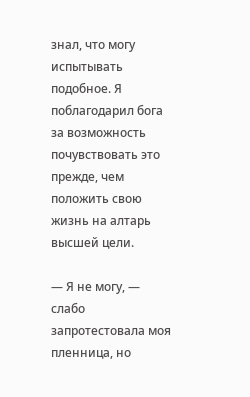знал, что могу испытывать подобное. Я поблагодарил бога за возможность почувствовать это прежде, чем положить свою жизнь на алтарь высшей цели.

― Я не могу, ― слабо запротестовала моя пленница, но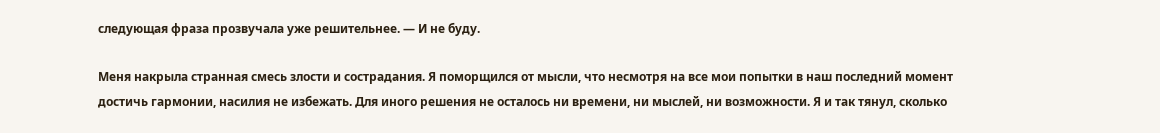следующая фраза прозвучала уже решительнее. ― И не буду.

Меня накрыла странная смесь злости и сострадания. Я поморщился от мысли, что несмотря на все мои попытки в наш последний момент достичь гармонии, насилия не избежать. Для иного решения не осталось ни времени, ни мыслей, ни возможности. Я и так тянул, сколько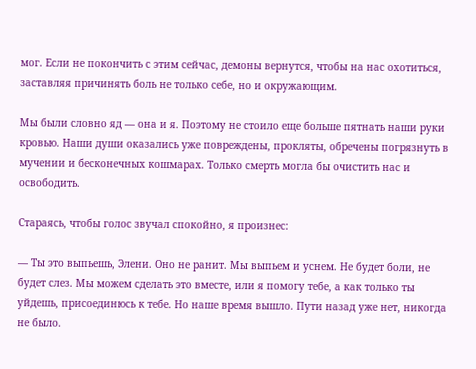мог. Если не покончить с этим сейчас, демоны вернутся, чтобы на нас охотиться, заставляя причинять боль не только себе, но и окружающим.

Мы были словно яд ― она и я. Поэтому не стоило еще больше пятнать наши руки кровью. Наши души оказались уже повреждены, прокляты, обречены погрязнуть в мучении и бесконечных кошмарах. Только смерть могла бы очистить нас и освободить.

Стараясь, чтобы голос звучал спокойно, я произнес:

― Ты это выпьешь, Элени. Оно не ранит. Мы выпьем и уснем. Не будет боли, не будет слез. Мы можем сделать это вместе, или я помогу тебе, а как только ты уйдешь, присоединюсь к тебе. Но наше время вышло. Пути назад уже нет, никогда не было.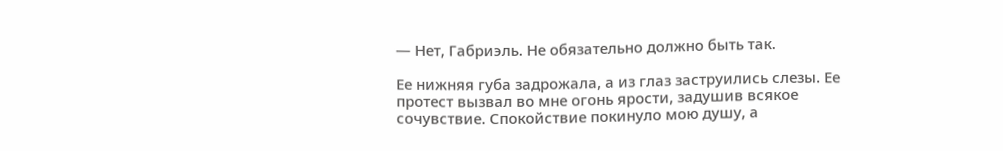― Нет, Габриэль. Не обязательно должно быть так.

Ее нижняя губа задрожала, а из глаз заструились слезы. Ее протест вызвал во мне огонь ярости, задушив всякое сочувствие. Спокойствие покинуло мою душу, а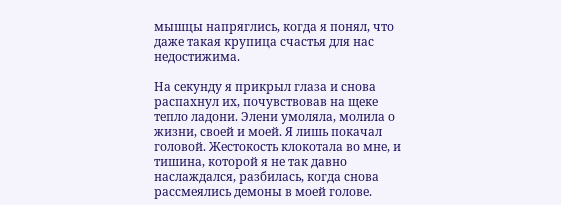мышцы напряглись, когда я понял, что даже такая крупица счастья для нас недостижима.

На секунду я прикрыл глаза и снова распахнул их, почувствовав на щеке тепло ладони. Элени умоляла, молила о жизни, своей и моей. Я лишь покачал головой. Жестокость клокотала во мне, и тишина, которой я не так давно наслаждался, разбилась, когда снова рассмеялись демоны в моей голове.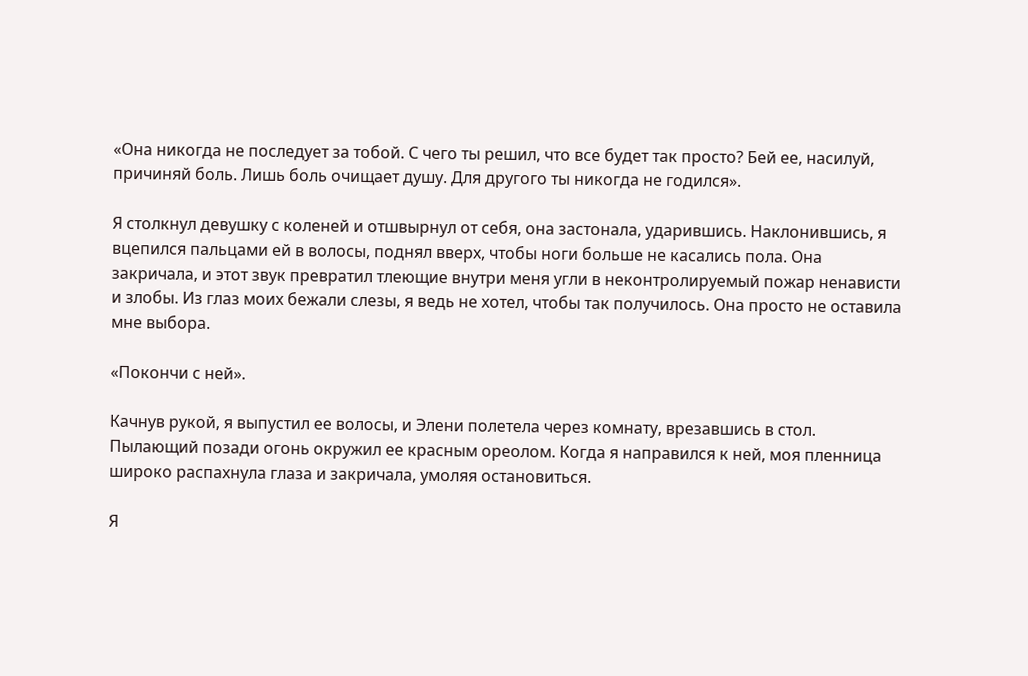«Она никогда не последует за тобой. С чего ты решил, что все будет так просто? Бей ее, насилуй, причиняй боль. Лишь боль очищает душу. Для другого ты никогда не годился».

Я столкнул девушку с коленей и отшвырнул от себя, она застонала, ударившись. Наклонившись, я вцепился пальцами ей в волосы, поднял вверх, чтобы ноги больше не касались пола. Она закричала, и этот звук превратил тлеющие внутри меня угли в неконтролируемый пожар ненависти и злобы. Из глаз моих бежали слезы, я ведь не хотел, чтобы так получилось. Она просто не оставила мне выбора.

«Покончи с ней».

Качнув рукой, я выпустил ее волосы, и Элени полетела через комнату, врезавшись в стол. Пылающий позади огонь окружил ее красным ореолом. Когда я направился к ней, моя пленница широко распахнула глаза и закричала, умоляя остановиться.

Я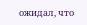ожидал, что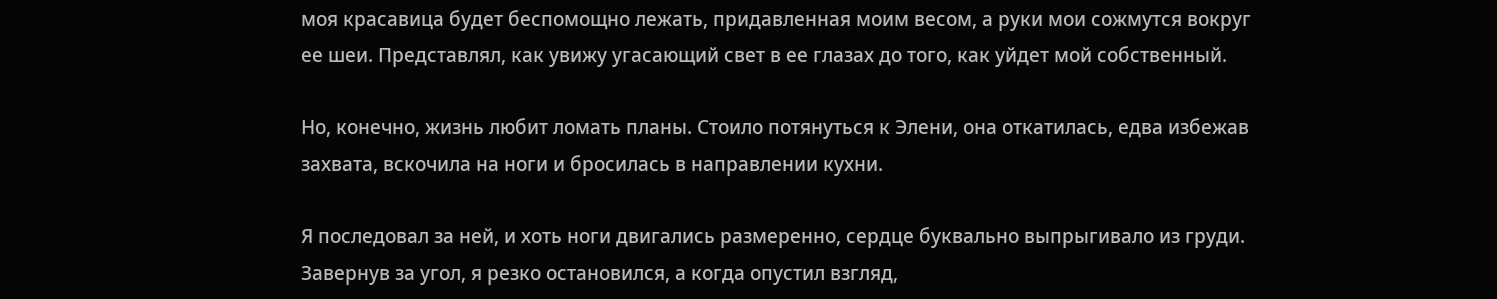моя красавица будет беспомощно лежать, придавленная моим весом, а руки мои сожмутся вокруг ее шеи. Представлял, как увижу угасающий свет в ее глазах до того, как уйдет мой собственный.

Но, конечно, жизнь любит ломать планы. Стоило потянуться к Элени, она откатилась, едва избежав захвата, вскочила на ноги и бросилась в направлении кухни.

Я последовал за ней, и хоть ноги двигались размеренно, сердце буквально выпрыгивало из груди. Завернув за угол, я резко остановился, а когда опустил взгляд,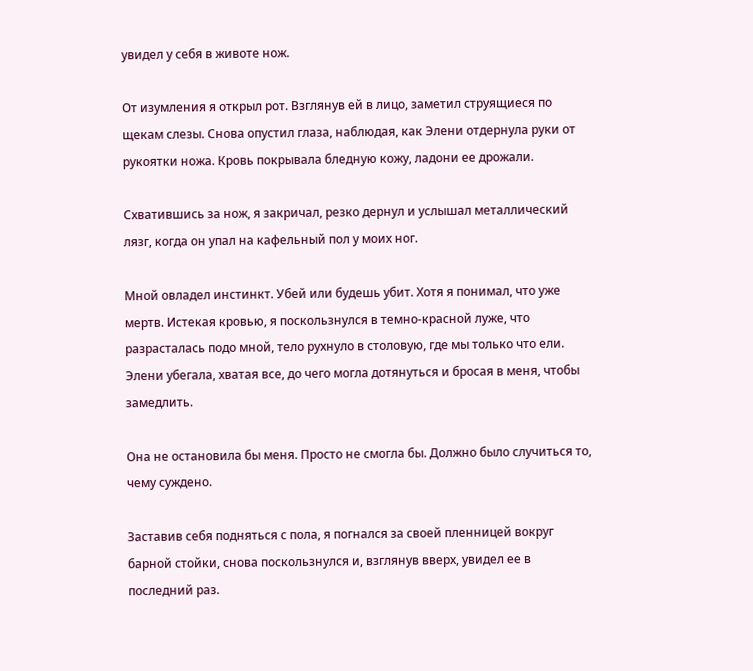увидел у себя в животе нож.

От изумления я открыл рот. Взглянув ей в лицо, заметил струящиеся по щекам слезы. Снова опустил глаза, наблюдая, как Элени отдернула руки от рукоятки ножа. Кровь покрывала бледную кожу, ладони ее дрожали.

Схватившись за нож, я закричал, резко дернул и услышал металлический лязг, когда он упал на кафельный пол у моих ног.

Мной овладел инстинкт. Убей или будешь убит. Хотя я понимал, что уже мертв. Истекая кровью, я поскользнулся в темно-красной луже, что разрасталась подо мной, тело рухнуло в столовую, где мы только что ели. Элени убегала, хватая все, до чего могла дотянуться и бросая в меня, чтобы замедлить.

Она не остановила бы меня. Просто не смогла бы. Должно было случиться то, чему суждено.

Заставив себя подняться с пола, я погнался за своей пленницей вокруг барной стойки, снова поскользнулся и, взглянув вверх, увидел ее в последний раз.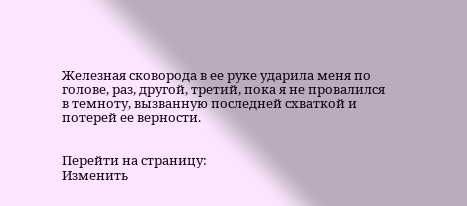Железная сковорода в ее руке ударила меня по голове, раз, другой, третий, пока я не провалился в темноту, вызванную последней схваткой и потерей ее верности.


Перейти на страницу:
Изменить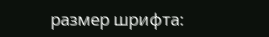размер шрифта: